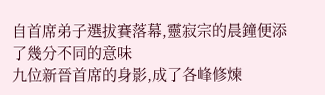自首席弟子選拔賽落幕,靈寂宗的晨鐘便添了幾分不同的意味
九位新晉首席的身影,成了各峰修煉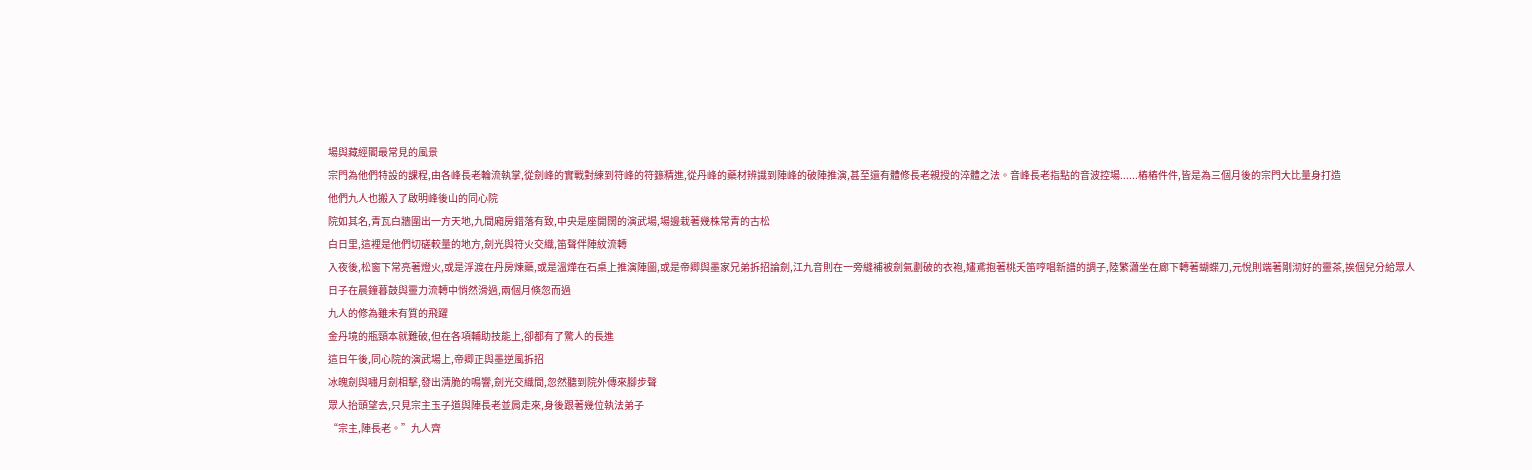場與藏經閣最常見的風景
宗門為他們特設的課程,由各峰長老輪流執掌,從劍峰的實戰對練到符峰的符籙精進,從丹峰的藥材辨識到陣峰的破陣推演,甚至還有體修長老親授的淬體之法。音峰長老指點的音波控場......樁樁件件,皆是為三個月後的宗門大比量身打造
他們九人也搬入了啟明峰後山的同心院
院如其名,青瓦白牆圍出一方天地,九間廂房錯落有致,中央是座開闊的演武場,場邊栽著幾株常青的古松
白日里,這裡是他們切磋較量的地方,劍光與符火交織,笛聲伴陣紋流轉
入夜後,松窗下常亮著燈火,或是浮渡在丹房煉藥,或是溫燁在石桌上推演陣圖,或是帝卿與墨家兄弟拆招論劍,江九音則在一旁縫補被劍氣劃破的衣袍,嫿鳶抱著桃夭笛哼唱新譜的調子,陸繁瀟坐在廊下轉著蝴蝶刀,元悅則端著剛沏好的靈茶,挨個兒分給眾人
日子在晨鐘暮鼓與靈力流轉中悄然滑過,兩個月倏忽而過
九人的修為雖未有質的飛躍
金丹境的瓶頸本就難破,但在各項輔助技能上,卻都有了驚人的長進
這日午後,同心院的演武場上,帝卿正與墨逆風拆招
冰魄劍與嘯月劍相擊,發出清脆的鳴響,劍光交織間,忽然聽到院外傳來腳步聲
眾人抬頭望去,只見宗主玉子道與陣長老並肩走來,身後跟著幾位執法弟子
“宗主,陣長老。”九人齊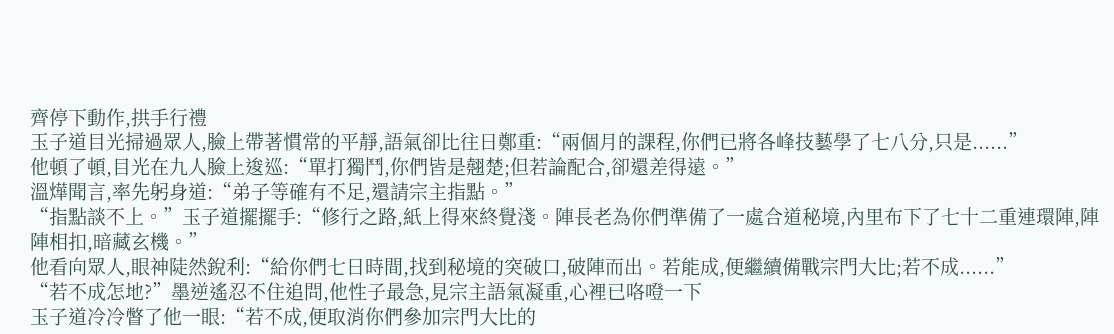齊停下動作,拱手行禮
玉子道目光掃過眾人,臉上帶著慣常的平靜,語氣卻比往日鄭重:“兩個月的課程,你們已將各峰技藝學了七八分,只是......”
他頓了頓,目光在九人臉上逡巡:“單打獨鬥,你們皆是翹楚;但若論配合,卻還差得遠。”
溫燁聞言,率先躬身道:“弟子等確有不足,還請宗主指點。”
“指點談不上。”玉子道擺擺手:“修行之路,紙上得來終覺淺。陣長老為你們準備了一處合道秘境,內里布下了七十二重連環陣,陣陣相扣,暗藏玄機。”
他看向眾人,眼神陡然銳利:“給你們七日時間,找到秘境的突破口,破陣而出。若能成,便繼續備戰宗門大比;若不成......”
“若不成怎地?”墨逆遙忍不住追問,他性子最急,見宗主語氣凝重,心裡已咯噔一下
玉子道冷冷瞥了他一眼:“若不成,便取消你們參加宗門大比的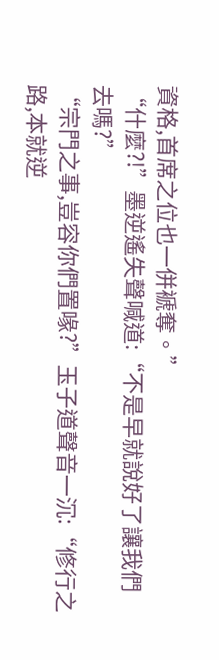資格,首席之位也一併褫奪。”
“什麼?!”墨逆遙失聲喊道:“不是早就說好了讓我們去嗎?”
“宗門之事,豈容你們置喙?”玉子道聲音一沉:“修行之路,本就逆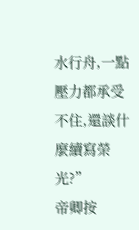水行舟,一點壓力都承受不住,還談什麼續寫榮光?”
帝卿按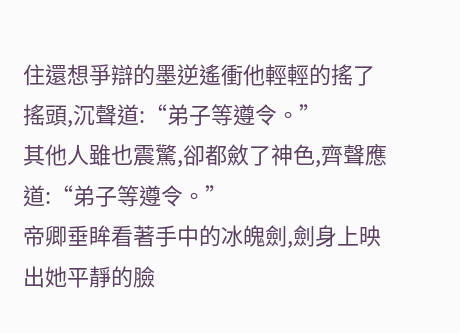住還想爭辯的墨逆遙衝他輕輕的搖了搖頭,沉聲道:“弟子等遵令。”
其他人雖也震驚,卻都斂了神色,齊聲應道:“弟子等遵令。”
帝卿垂眸看著手中的冰魄劍,劍身上映出她平靜的臉